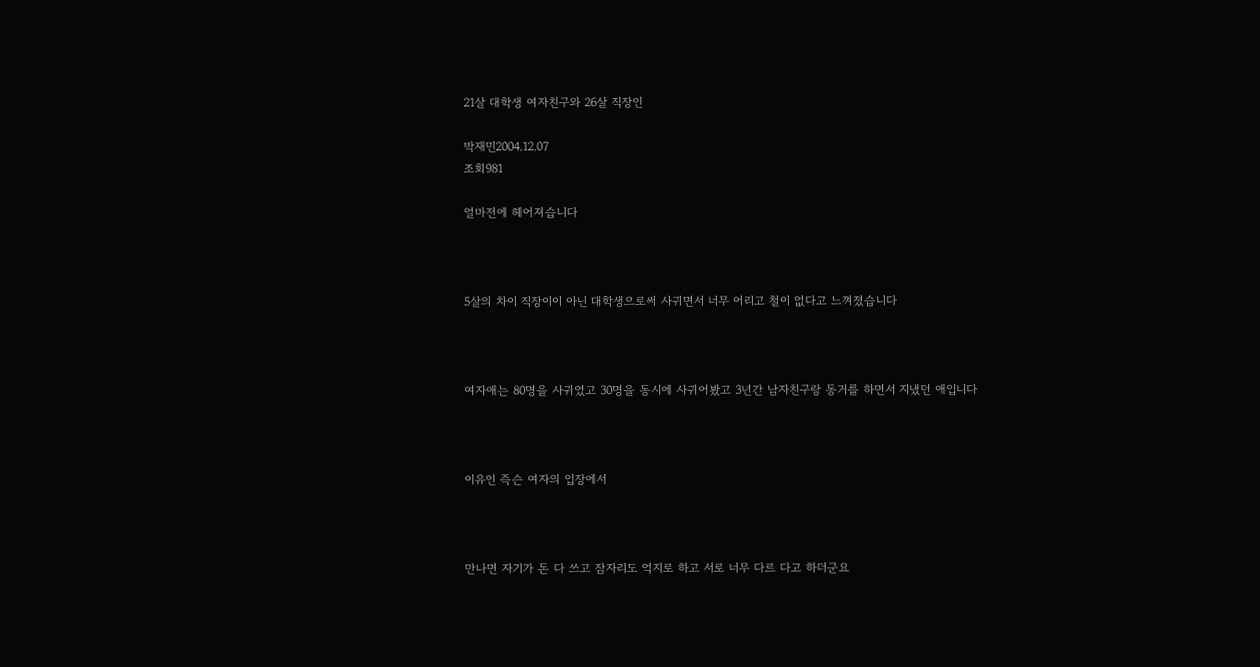21살 대학생 여자친구와 26살 직장인

박재민2004.12.07
조회981

얼마전에 헤어져습니다



5살의 차이 직장이이 아닌 대학생으로써 사귀면서 너무 어리고 철이 없다고 느껴졌습니다



여자애는 80명을 사귀었고 30명을 동시에 사귀어봤고 3년간 남자친구랑 동거를 하면서 지냈던 애입니다



이유인 즉슨 여자의 입장에서



만나면 자기가 돈 다 쓰고 잠자리도 억지로 하고 서로 너무 다르 다고 하더군요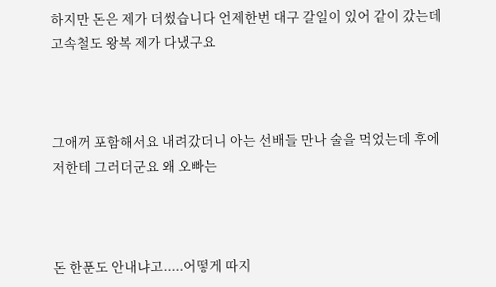하지만 돈은 제가 더썼습니다 언제한번 대구 갈일이 있어 같이 갔는데 고속철도 왕복 제가 다냈구요



그애꺼 포함해서요 내려갔더니 아는 선배들 만나 술을 먹었는데 후에 저한테 그러더군요 왜 오빠는



돈 한푼도 안내냐고.....어떻게 따지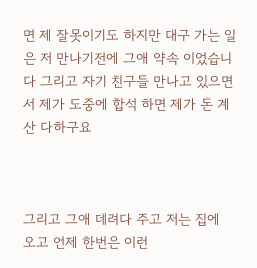면 제 잘못이기도 하지만 대구 가는 일은 저 만나기전에 그애 약속 이었습니다 그리고 자기 친구들 만나고 있으면서 제가 도중에 합석 하면 제가 돈 계산 다하구요



그리고 그애 데려다 주고 저는 집에 오고 언제 한번은 이런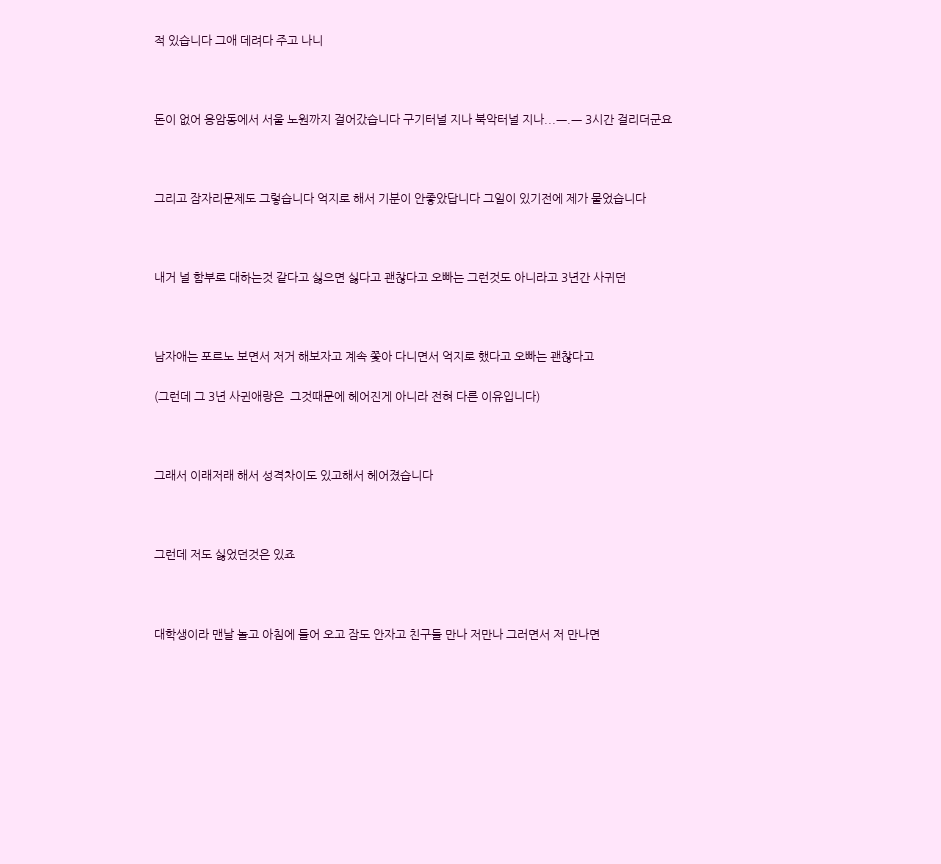적 있습니다 그애 데려다 주고 나니



돈이 없어 응암동에서 서울 노원까지 걸어갔습니다 구기터널 지나 북악터널 지나...ㅡ.ㅡ 3시간 걸리더군요



그리고 잠자리문제도 그렇습니다 억지로 해서 기분이 안좋았답니다 그일이 있기전에 제가 물었습니다



내거 널 함부로 대하는것 같다고 싫으면 싫다고 괜찮다고 오빠는 그런것도 아니라고 3년간 사귀던



남자애는 포르노 보면서 저거 해보자고 계속 쫓아 다니면서 억지로 했다고 오빠는 괜찮다고

(그런데 그 3년 사귄애랑은  그것때문에 헤어진게 아니라 전혀 다른 이유입니다)



그래서 이래저래 해서 성격차이도 있고해서 헤어졌습니다



그런데 저도 싫었던것은 있죠



대학생이라 맨날 놀고 아침에 들어 오고 잠도 안자고 친구들 만나 저만나 그러면서 저 만나면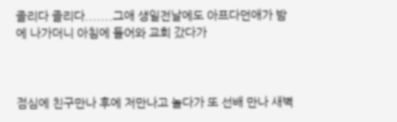졸리다 졸리다.......그애 생일전날에도 아프다던애가 밤에 나가더니 아침에 들어와 교회 갔다가



점심에 친구만나 후에 저만나고 놀다가 또 선배 만나 새벽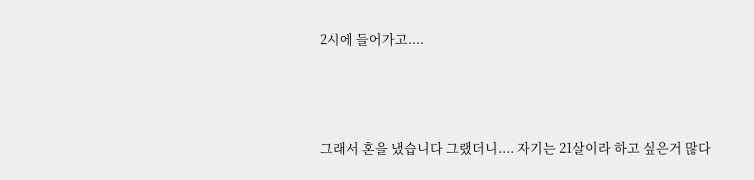2시에 들어가고....



그래서 혼을 냈습니다 그랬더니.... 자기는 21살이라 하고 싶은거 많다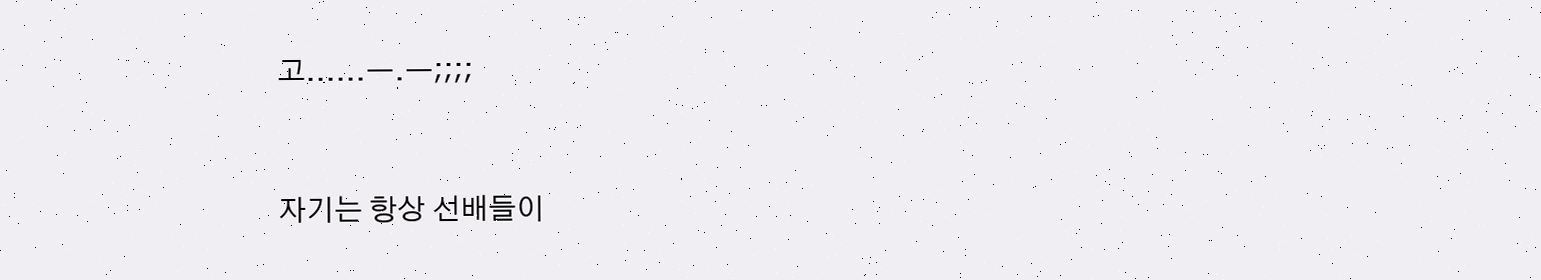고......ㅡ.ㅡ;;;;



자기는 항상 선배들이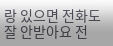랑 있으면 전화도 잘 안받아요 전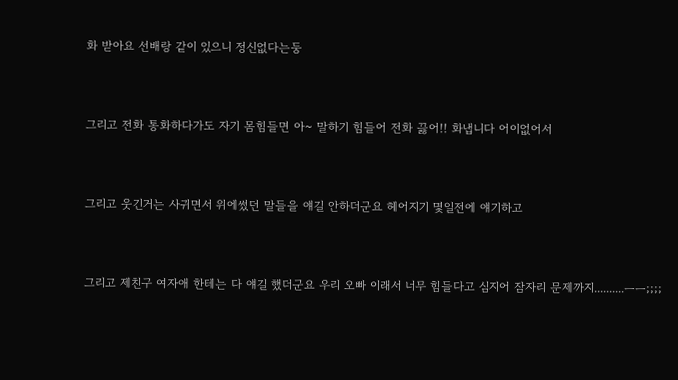화 받아요 선배랑 같이 있으니 정신없다는둥



그리고 전화 통화하다가도 자기 몸힘들면 아~ 말하기 힘들어 전화 끓어!! 화냅니다 어이없어서



그리고 웃긴거는 사귀면서 위에썼던 말들을 얘길 안하더군요 헤어지기 몇일전에 얘기하고



그리고 제친구 여자애 한테는 다 얘길 했더군요 우리 오빠 이래서 너무 힘들다고 심지어 잠자리 문제까지..........ㅡㅡ;;;;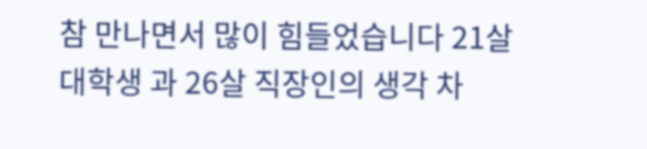참 만나면서 많이 힘들었습니다 21살 대학생 과 26살 직장인의 생각 차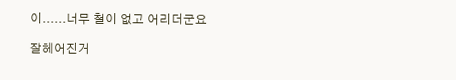이......너무 철이 없고 어리더군요

잘헤어진거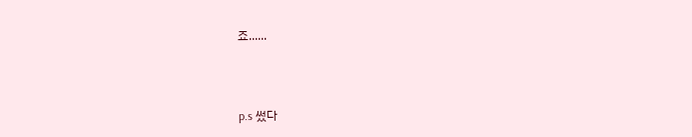죠......



p.s 썼다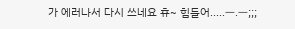가 에러나서 다시 쓰네요 휴~ 힘들어.....ㅡ.ㅡ;;;